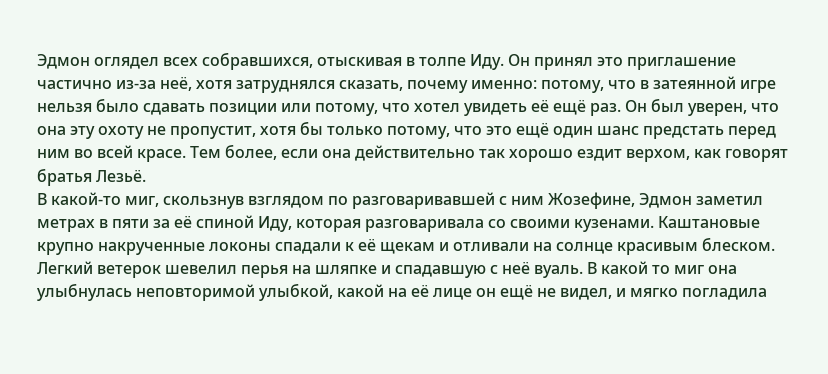Эдмон оглядел всех собравшихся, отыскивая в толпе Иду. Он принял это приглашение частично из-за неё, хотя затруднялся сказать, почему именно: потому, что в затеянной игре нельзя было сдавать позиции или потому, что хотел увидеть её ещё раз. Он был уверен, что она эту охоту не пропустит, хотя бы только потому, что это ещё один шанс предстать перед ним во всей красе. Тем более, если она действительно так хорошо ездит верхом, как говорят братья Лезьё.
В какой-то миг, скользнув взглядом по разговаривавшей с ним Жозефине, Эдмон заметил метрах в пяти за её спиной Иду, которая разговаривала со своими кузенами. Каштановые крупно накрученные локоны спадали к её щекам и отливали на солнце красивым блеском. Легкий ветерок шевелил перья на шляпке и спадавшую с неё вуаль. В какой то миг она улыбнулась неповторимой улыбкой, какой на её лице он ещё не видел, и мягко погладила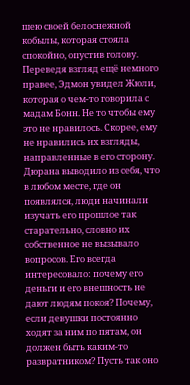шею своей белоснежной кобылы, которая стояла спокойно, опустив голову.
Переведя взгляд ещё немного правее, Эдмон увидел Жюли, которая о чем-то говорила с мадам Бонн. Не то чтобы ему это не нравилось. Скорее, ему не нравились их взгляды, направленные в его сторону. Дюрана выводило из себя, что в любом месте, где он появлялся, люди начинали изучать его прошлое так старательно, словно их собственное не вызывало вопросов. Его всегда интересовало: почему его деньги и его внешность не дают людям покоя? Почему, если девушки постоянно ходят за ним по пятам, он должен быть каким-то развратником? Пусть так оно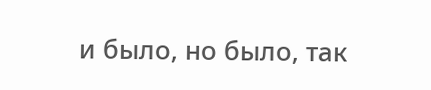и было, но было, так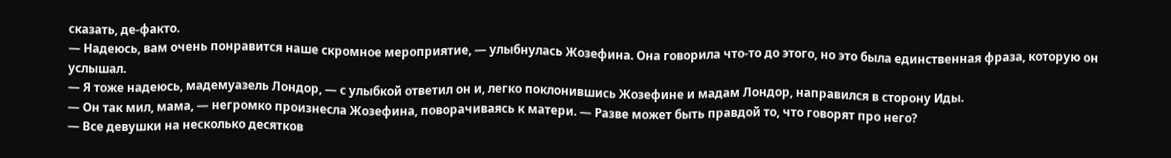сказать, де-факто.
— Надеюсь, вам очень понравится наше скромное мероприятие, — улыбнулась Жозефина. Она говорила что-то до этого, но это была единственная фраза, которую он услышал.
— Я тоже надеюсь, мадемуазель Лондор, — с улыбкой ответил он и, легко поклонившись Жозефине и мадам Лондор, направился в сторону Иды.
— Он так мил, мама, — негромко произнесла Жозефина, поворачиваясь к матери. — Разве может быть правдой то, что говорят про него?
— Все девушки на несколько десятков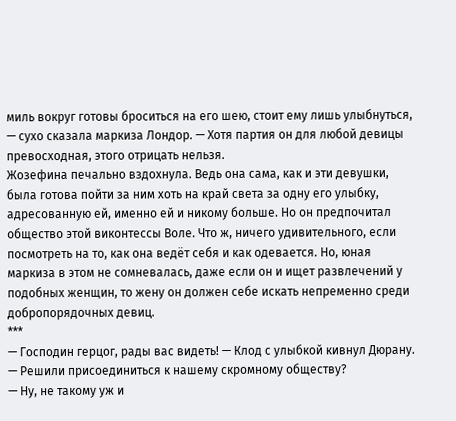миль вокруг готовы броситься на его шею, стоит ему лишь улыбнуться, — сухо сказала маркиза Лондор. — Хотя партия он для любой девицы превосходная, этого отрицать нельзя.
Жозефина печально вздохнула. Ведь она сама, как и эти девушки, была готова пойти за ним хоть на край света за одну его улыбку, адресованную ей, именно ей и никому больше. Но он предпочитал общество этой виконтессы Воле. Что ж, ничего удивительного, если посмотреть на то, как она ведёт себя и как одевается. Но, юная маркиза в этом не сомневалась, даже если он и ищет развлечений у подобных женщин, то жену он должен себе искать непременно среди добропорядочных девиц.
***
— Господин герцог, рады вас видеть! — Клод с улыбкой кивнул Дюрану. — Решили присоединиться к нашему скромному обществу?
— Ну, не такому уж и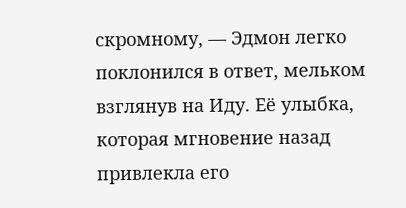скромному, — Эдмон легко поклонился в ответ, мельком взглянув на Иду. Её улыбка, которая мгновение назад привлекла его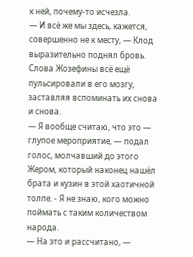к ней, почему-то исчезла.
— И всё же мы здесь, кажется, совершенно не к месту, — Клод выразительно поднял бровь. Слова Жозефины всё ещё пульсировали в его мозгу, заставляя вспоминать их снова и снова.
— Я вообще считаю, что это — глупое мероприятие, — подал голос, молчавший до этого Жером, который наконец нашёл брата и кузин в этой хаотичной толпе. - Я не знаю, кого можно поймать с таким количеством народа.
— На это и рассчитано, —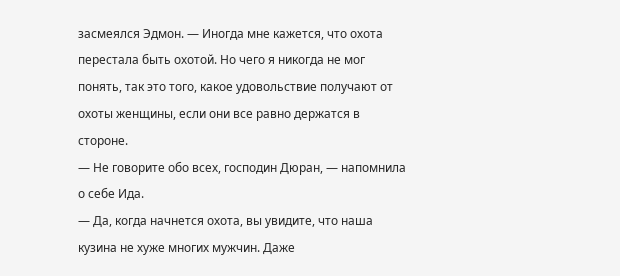засмеялся Эдмон. — Иногда мне кажется, что охота перестала быть охотой. Но чего я никогда не мог понять, так это того, какое удовольствие получают от охоты женщины, если они все равно держатся в стороне.
— Не говорите обо всех, господин Дюран, — напомнила о себе Ида.
— Да, когда начнется охота, вы увидите, что наша кузина не хуже многих мужчин. Даже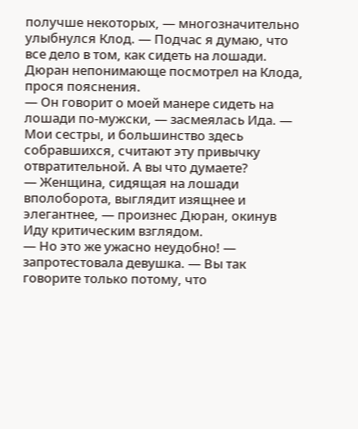получше некоторых, — многозначительно улыбнулся Клод. — Подчас я думаю, что все дело в том, как сидеть на лошади.
Дюран непонимающе посмотрел на Клода, прося пояснения.
— Он говорит о моей манере сидеть на лошади по-мужски, — засмеялась Ида. — Мои сестры, и большинство здесь собравшихся, считают эту привычку отвратительной. А вы что думаете?
— Женщина, сидящая на лошади вполоборота, выглядит изящнее и элегантнее, — произнес Дюран, окинув Иду критическим взглядом.
— Но это же ужасно неудобно! — запротестовала девушка. — Вы так говорите только потому, что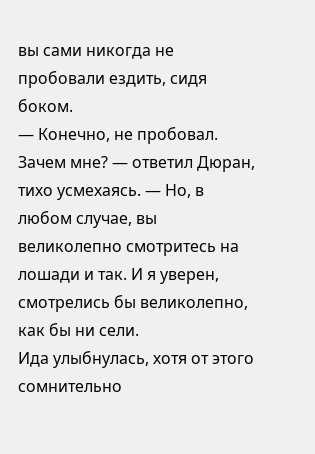вы сами никогда не пробовали ездить, сидя боком.
— Конечно, не пробовал. Зачем мне? — ответил Дюран, тихо усмехаясь. — Но, в любом случае, вы великолепно смотритесь на лошади и так. И я уверен, смотрелись бы великолепно, как бы ни сели.
Ида улыбнулась, хотя от этого сомнительно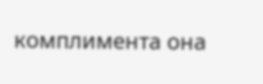комплимента она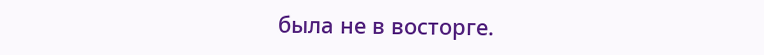была не в восторге.